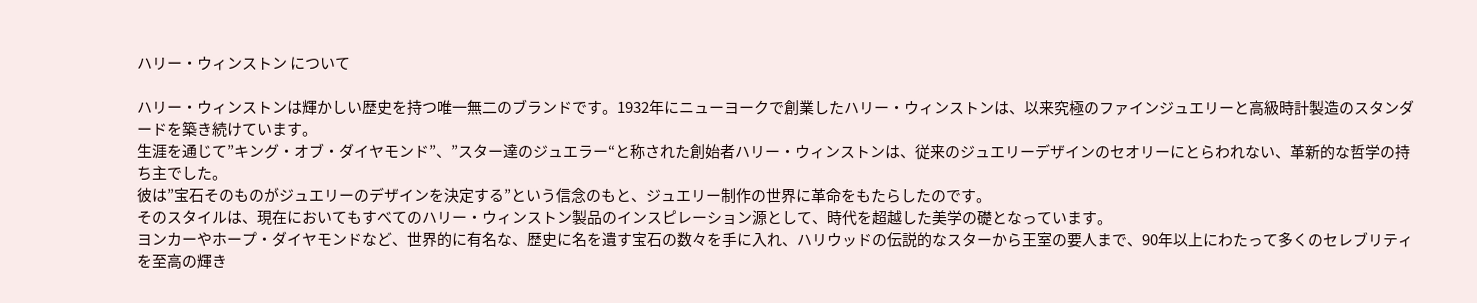ハリー・ウィンストン について

ハリー・ウィンストンは輝かしい歴史を持つ唯一無二のブランドです。1932年にニューヨークで創業したハリー・ウィンストンは、以来究極のファインジュエリーと高級時計製造のスタンダードを築き続けています。
生涯を通じて”キング・オブ・ダイヤモンド”、”スター達のジュエラー“と称された創始者ハリー・ウィンストンは、従来のジュエリーデザインのセオリーにとらわれない、革新的な哲学の持ち主でした。
彼は”宝石そのものがジュエリーのデザインを決定する”という信念のもと、ジュエリー制作の世界に革命をもたらしたのです。
そのスタイルは、現在においてもすべてのハリー・ウィンストン製品のインスピレーション源として、時代を超越した美学の礎となっています。
ヨンカーやホープ・ダイヤモンドなど、世界的に有名な、歴史に名を遺す宝石の数々を手に入れ、ハリウッドの伝説的なスターから王室の要人まで、90年以上にわたって多くのセレブリティを至高の輝き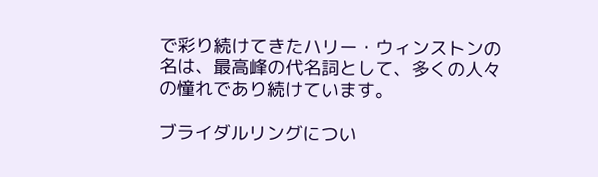で彩り続けてきたハリー・ウィンストンの名は、最高峰の代名詞として、多くの人々の憧れであり続けています。

ブライダルリングについ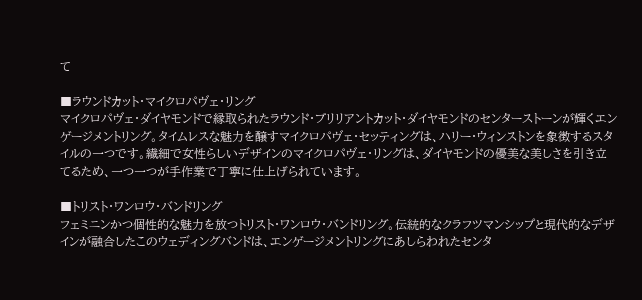て

■ラウンドカット・マイクロパヴェ・リング
マイクロパヴェ・ダイヤモンドで縁取られたラウンド・ブリリアントカット・ダイヤモンドのセンターストーンが輝くエンゲージメントリング。タイムレスな魅力を醸すマイクロパヴェ・セッティングは、ハリー・ウィンストンを象徴するスタイルの一つです。繊細で女性らしいデザインのマイクロパヴェ・リングは、ダイヤモンドの優美な美しさを引き立てるため、一つ一つが手作業で丁寧に仕上げられています。

■トリスト・ワンロウ・バンドリング
フェミニンかつ個性的な魅力を放つトリスト・ワンロウ・バンドリング。伝統的なクラフツマンシップと現代的なデザインが融合したこのウェディングバンドは、エンゲージメントリングにあしらわれたセンタ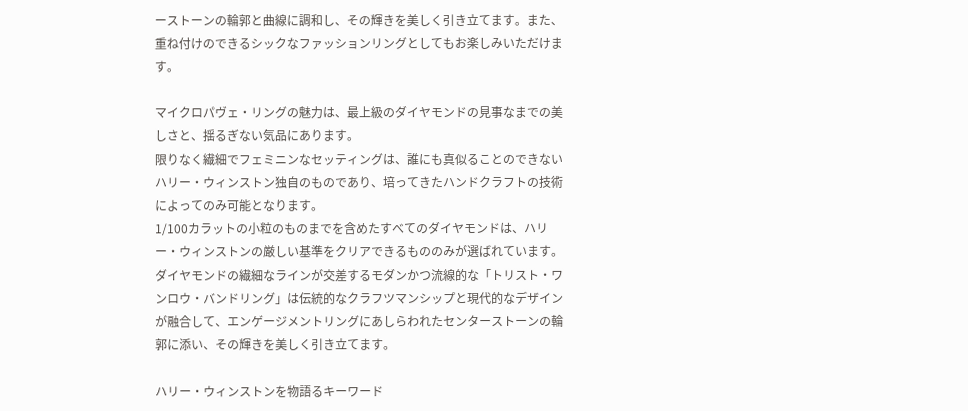ーストーンの輪郭と曲線に調和し、その輝きを美しく引き立てます。また、重ね付けのできるシックなファッションリングとしてもお楽しみいただけます。

マイクロパヴェ・リングの魅力は、最上級のダイヤモンドの見事なまでの美しさと、揺るぎない気品にあります。
限りなく繊細でフェミニンなセッティングは、誰にも真似ることのできないハリー・ウィンストン独自のものであり、培ってきたハンドクラフトの技術によってのみ可能となります。
1/100カラットの小粒のものまでを含めたすべてのダイヤモンドは、ハリー・ウィンストンの厳しい基準をクリアできるもののみが選ばれています。
ダイヤモンドの繊細なラインが交差するモダンかつ流線的な「トリスト・ワンロウ・バンドリング」は伝統的なクラフツマンシップと現代的なデザインが融合して、エンゲージメントリングにあしらわれたセンターストーンの輪郭に添い、その輝きを美しく引き立てます。

ハリー・ウィンストンを物語るキーワード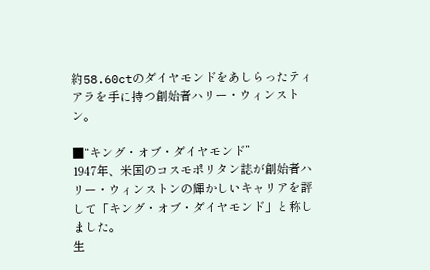約58.60ctのダイヤモンドをあしらったティアラを手に持つ創始者ハリー・ウィンストン。

■“キング・オブ・ダイヤモンド”
1947年、米国のコスモポリタン誌が創始者ハリー・ウィンストンの輝かしいキャリアを評して「キング・オブ・ダイヤモンド」と称しました。
生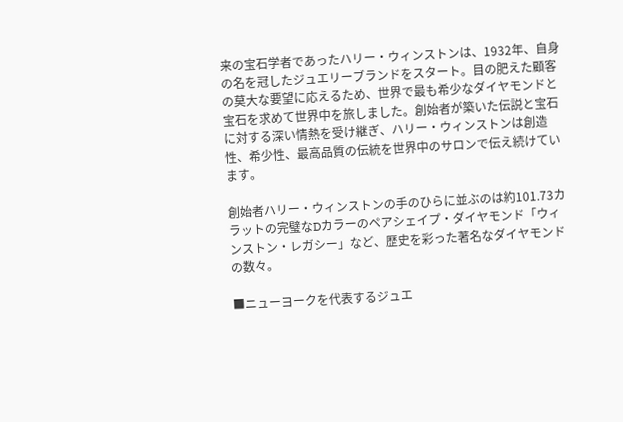来の宝石学者であったハリー・ウィンストンは、1932年、自身の名を冠したジュエリーブランドをスタート。目の肥えた顧客の莫大な要望に応えるため、世界で最も希少なダイヤモンドと宝石を求めて世界中を旅しました。創始者が築いた伝説と宝石に対する深い情熱を受け継ぎ、ハリー・ウィンストンは創造性、希少性、最高品質の伝統を世界中のサロンで伝え続けています。

創始者ハリー・ウィンストンの手のひらに並ぶのは約101.73カラットの完璧なDカラーのペアシェイプ・ダイヤモンド「ウィンストン・レガシー」など、歴史を彩った著名なダイヤモンドの数々。

■ニューヨークを代表するジュエ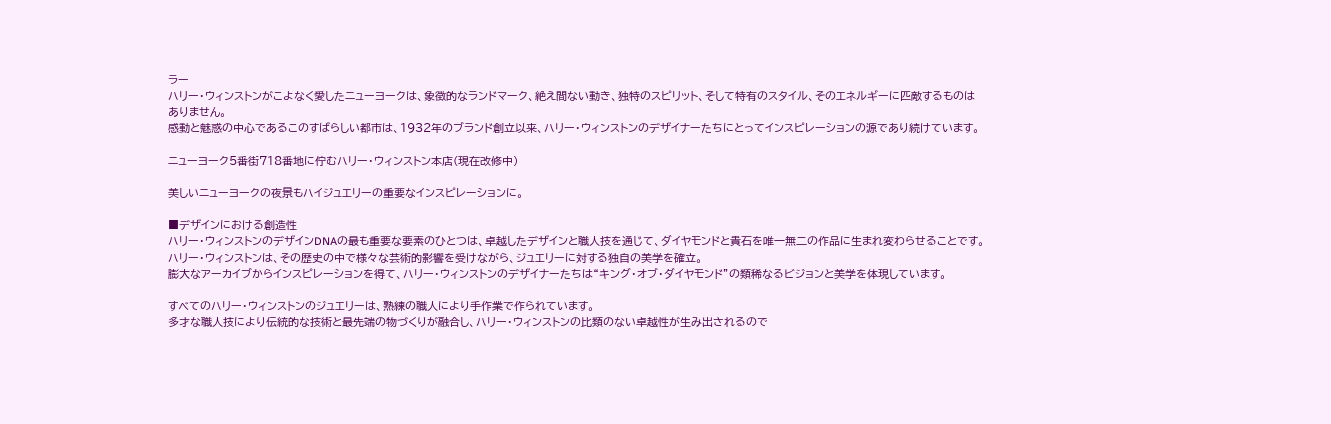ラー
ハリー・ウィンストンがこよなく愛したニューヨークは、象徴的なランドマーク、絶え間ない動き、独特のスピリット、そして特有のスタイル、そのエネルギーに匹敵するものはありません。
感動と魅惑の中心であるこのすばらしい都市は、1932年のブランド創立以来、ハリー・ウィンストンのデザイナーたちにとってインスピレーションの源であり続けています。

ニューヨーク5番街718番地に佇むハリー・ウィンストン本店(現在改修中)

美しいニューヨークの夜景もハイジュエリーの重要なインスピレーションに。

■デザインにおける創造性
ハリー・ウィンストンのデザインDNAの最も重要な要素のひとつは、卓越したデザインと職人技を通じて、ダイヤモンドと貴石を唯一無二の作品に生まれ変わらせることです。
ハリー・ウィンストンは、その歴史の中で様々な芸術的影響を受けながら、ジュエリーに対する独自の美学を確立。
膨大なアーカイブからインスピレーションを得て、ハリー・ウィンストンのデザイナーたちは“キング・オブ・ダイヤモンド”の類稀なるビジョンと美学を体現しています。

すべてのハリー・ウィンストンのジュエリーは、熟練の職人により手作業で作られています。
多才な職人技により伝統的な技術と最先端の物づくりが融合し、ハリー・ウィンストンの比類のない卓越性が生み出されるので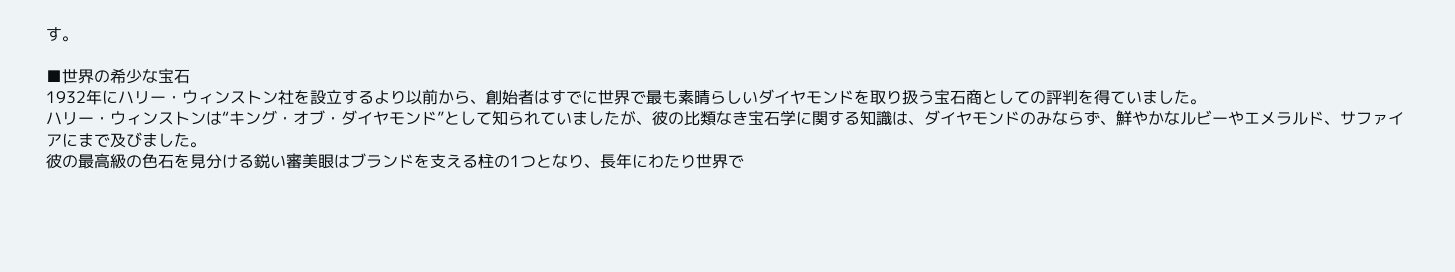す。

■世界の希少な宝石
1932年にハリー・ウィンストン社を設立するより以前から、創始者はすでに世界で最も素晴らしいダイヤモンドを取り扱う宝石商としての評判を得ていました。
ハリー・ウィンストンは“キング・オブ・ダイヤモンド”として知られていましたが、彼の比類なき宝石学に関する知識は、ダイヤモンドのみならず、鮮やかなルビーやエメラルド、サファイアにまで及びました。
彼の最高級の色石を見分ける鋭い審美眼はブランドを支える柱の1つとなり、長年にわたり世界で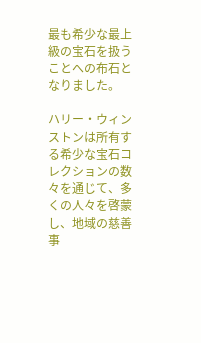最も希少な最上級の宝石を扱うことへの布石となりました。

ハリー・ウィンストンは所有する希少な宝石コレクションの数々を通じて、多くの人々を啓蒙し、地域の慈善事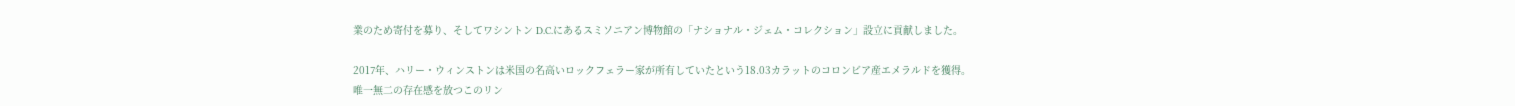業のため寄付を募り、そしてワシントン D.C.にあるスミソニアン博物館の「ナショナル・ジェム・コレクション」設立に貢献しました。

2017年、ハリー・ウィンストンは米国の名高いロックフェラー家が所有していたという18.03カラットのコロンビア産エメラルドを獲得。唯一無二の存在感を放つこのリン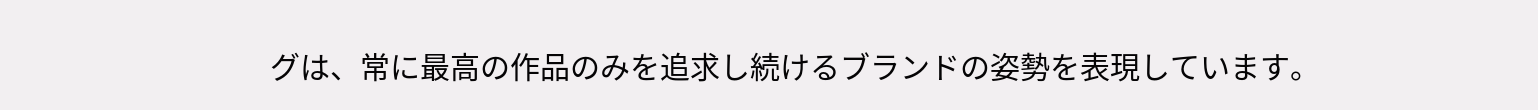グは、常に最高の作品のみを追求し続けるブランドの姿勢を表現しています。